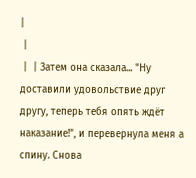|
 |
 |  | Затем она сказала... "Ну доставили удовольствие друг другу, теперь тебя опять ждёт наказание!", и перевернула меня а спину. Снова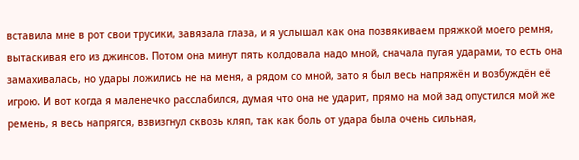вставила мне в рот свои трусики, завязала глаза, и я услышал как она позвякиваем пряжкой моего ремня, вытаскивая его из джинсов. Потом она минут пять колдовала надо мной, сначала пугая ударами, то есть она замахивалась, но удары ложились не на меня, а рядом со мной, зато я был весь напряжён и возбуждён её игрою. И вот когда я маленечко расслабился, думая что она не ударит, прямо на мой зад опустился мой же ремень, я весь напрягся, взвизгнул сквозь кляп, так как боль от удара была очень сильная,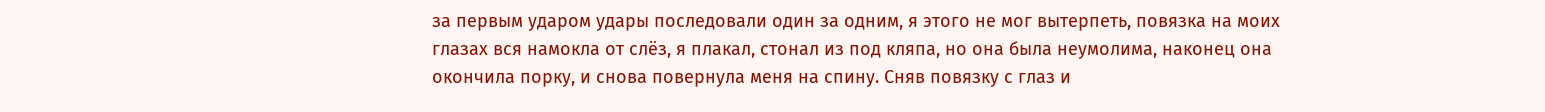за первым ударом удары последовали один за одним, я этого не мог вытерпеть, повязка на моих глазах вся намокла от слёз, я плакал, стонал из под кляпа, но она была неумолима, наконец она окончила порку, и снова повернула меня на спину. Сняв повязку с глаз и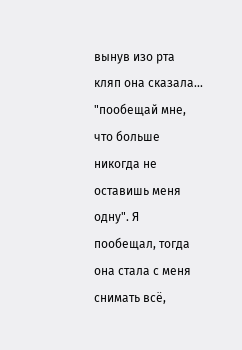вынув изо рта кляп она сказала... "пообещай мне, что больше никогда не оставишь меня одну". Я пообещал, тогда она стала с меня снимать всё,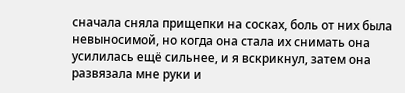сначала сняла прищепки на сосках, боль от них была невыносимой, но когда она стала их снимать она усилилась ещё сильнее, и я вскрикнул, затем она развязала мне руки и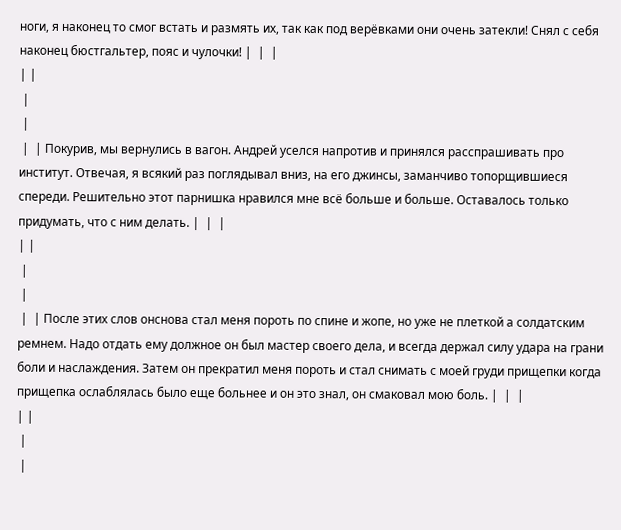ноги, я наконец то смог встать и размять их, так как под верёвками они очень затекли! Снял с себя наконец бюстгальтер, пояс и чулочки! |  |  |
| |
 |
 |
 |  | Покурив, мы вернулись в вагон. Андрей уселся напротив и принялся расспрашивать про институт. Отвечая, я всякий раз поглядывал вниз, на его джинсы, заманчиво топорщившиеся спереди. Решительно этот парнишка нравился мне всё больше и больше. Оставалось только придумать, что с ним делать. |  |  |
| |
 |
 |
 |  | После этих слов онснова стал меня пороть по спине и жопе, но уже не плеткой а солдатским ремнем. Надо отдать ему должное он был мастер своего дела, и всегда держал силу удара на грани боли и наслаждения. Затем он прекратил меня пороть и стал снимать с моей груди прищепки когда прищепка ослаблялась было еще больнее и он это знал, он смаковал мою боль. |  |  |
| |
 |
 |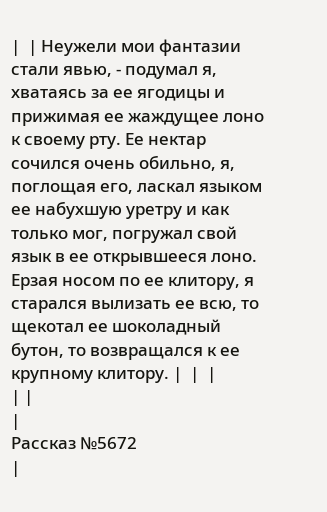|  | Неужели мои фантазии стали явью, - подумал я, хватаясь за ее ягодицы и прижимая ее жаждущее лоно к своему рту. Ее нектар сочился очень обильно, я, поглощая его, ласкал языком ее набухшую уретру и как только мог, погружал свой язык в ее открывшееся лоно. Ерзая носом по ее клитору, я старался вылизать ее всю, то щекотал ее шоколадный бутон, то возвращался к ее крупному клитору. |  |  |
| |
|
Рассказ №5672
|